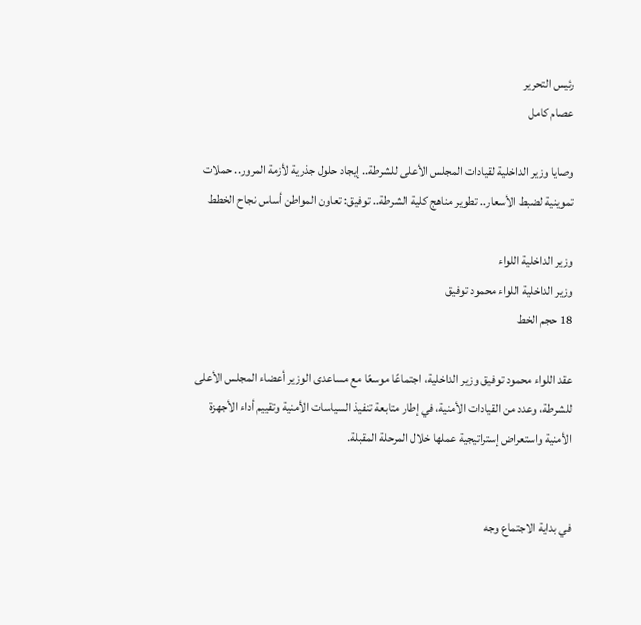رئيس التحرير
عصام كامل

وصايا وزير الداخلية لقيادات المجلس الأعلى للشرطة.. إيجاد حلول جذرية لأزمة المرور.. حملات تموينية لضبط الأسعار.. تطوير مناهج كلية الشرطة.. توفيق: تعاون المواطن أساس نجاح الخطط

وزير الداخلية اللواء
وزير الداخلية اللواء محمود توفيق
18 حجم الخط

عقد اللواء محمود توفيق وزير الداخلية، اجتماعًا موسعًا مع مساعدى الوزير أعضاء المجلس الأعلى للشرطة، وعدد من القيادات الأمنية، في إطار متابعة تنفيذ السياسات الأمنية وتقييم أداء الأجهزة الأمنية واستعراض إستراتيجية عملها خلال المرحلة المقبلة.


في بداية الاجتماع وجه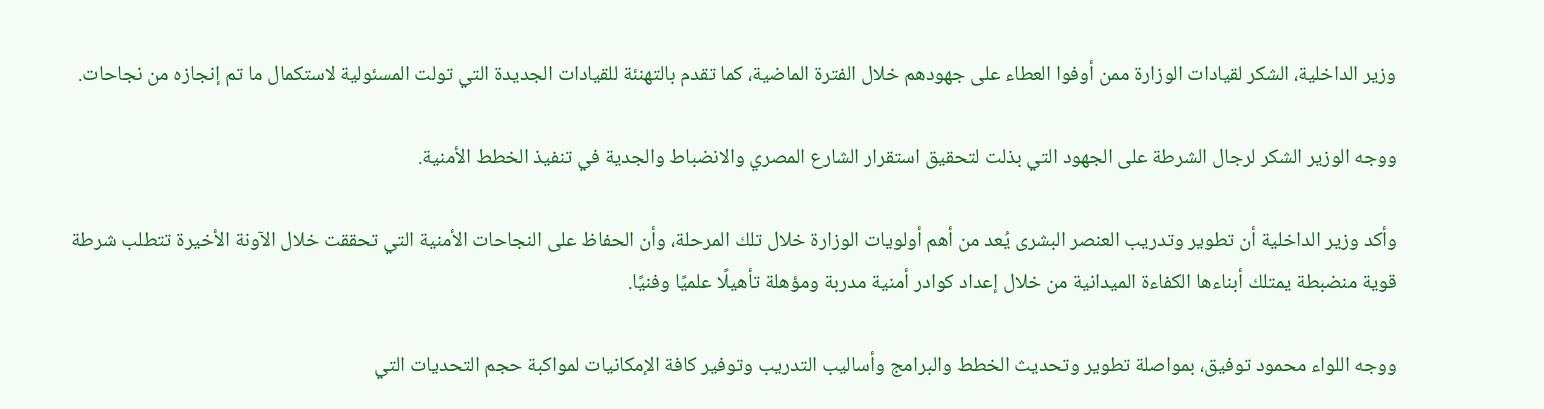وزير الداخلية، الشكر لقيادات الوزارة ممن أوفوا العطاء على جهودهم خلال الفترة الماضية، كما تقدم بالتهنئة للقيادات الجديدة التي تولت المسئولية لاستكمال ما تم إنجازه من نجاحات.

ووجه الوزير الشكر لرجال الشرطة على الجهود التي بذلت لتحقيق استقرار الشارع المصري والانضباط والجدية في تنفيذ الخطط الأمنية.

وأكد وزير الداخلية أن تطوير وتدريب العنصر البشرى يُعد من أهم أولويات الوزارة خلال تلك المرحلة، وأن الحفاظ على النجاحات الأمنية التي تحققت خلال الآونة الأخيرة تتطلب شرطة قوية منضبطة يمتلك أبناءها الكفاءة الميدانية من خلال إعداد كوادر أمنية مدربة ومؤهلة تأهيلًا علميًا وفنيًا.

ووجه اللواء محمود توفيق، بمواصلة تطوير وتحديث الخطط والبرامج وأساليب التدريب وتوفير كافة الإمكانيات لمواكبة حجم التحديات التي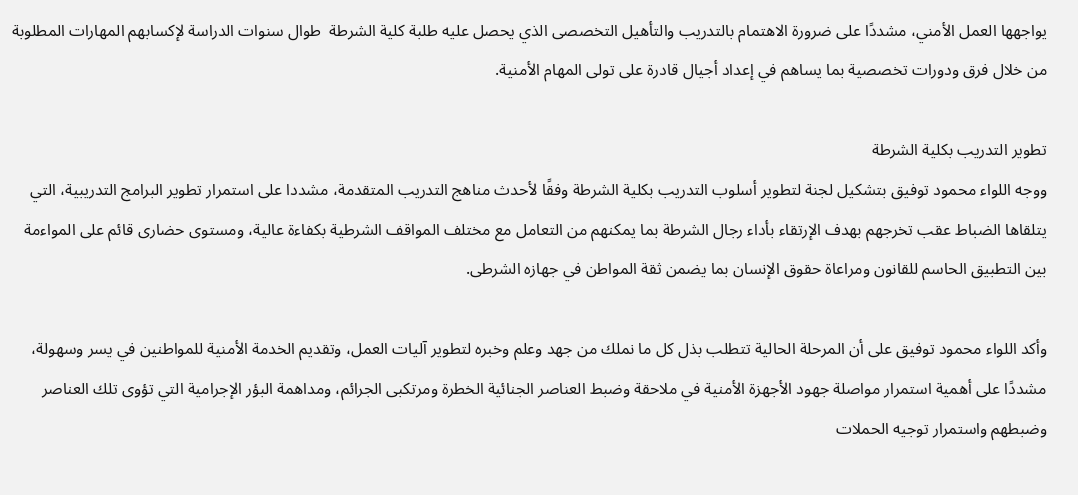يواجهها العمل الأمني، مشددًا على ضرورة الاهتمام بالتدريب والتأهيل التخصصى الذي يحصل عليه طلبة كلية الشرطة  طوال سنوات الدراسة لإكسابهم المهارات المطلوبة من خلال فرق ودورات تخصصية بما يساهم في إعداد أجيال قادرة على تولى المهام الأمنية.

تطوير التدريب بكلية الشرطة
ووجه اللواء محمود توفيق بتشكيل لجنة لتطوير أسلوب التدريب بكلية الشرطة وفقًا لأحدث مناهج التدريب المتقدمة، مشددا على استمرار تطوير البرامج التدريبية، التي يتلقاها الضباط عقب تخرجهم بهدف الإرتقاء بأداء رجال الشرطة بما يمكنهم من التعامل مع مختلف المواقف الشرطية بكفاءة عالية، ومستوى حضارى قائم على المواءمة بين التطبيق الحاسم للقانون ومراعاة حقوق الإنسان بما يضمن ثقة المواطن في جهازه الشرطى.

وأكد اللواء محمود توفيق على أن المرحلة الحالية تتطلب بذل كل ما نملك من جهد وعلم وخبره لتطوير آليات العمل، وتقديم الخدمة الأمنية للمواطنين في يسر وسهولة، مشددًا على أهمية استمرار مواصلة جهود الأجهزة الأمنية في ملاحقة وضبط العناصر الجنائية الخطرة ومرتكبى الجرائم، ومداهمة البؤر الإجرامية التي تؤوى تلك العناصر وضبطهم واستمرار توجيه الحملات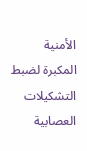الأمنية المكبرة لضبط التشكيلات العصابية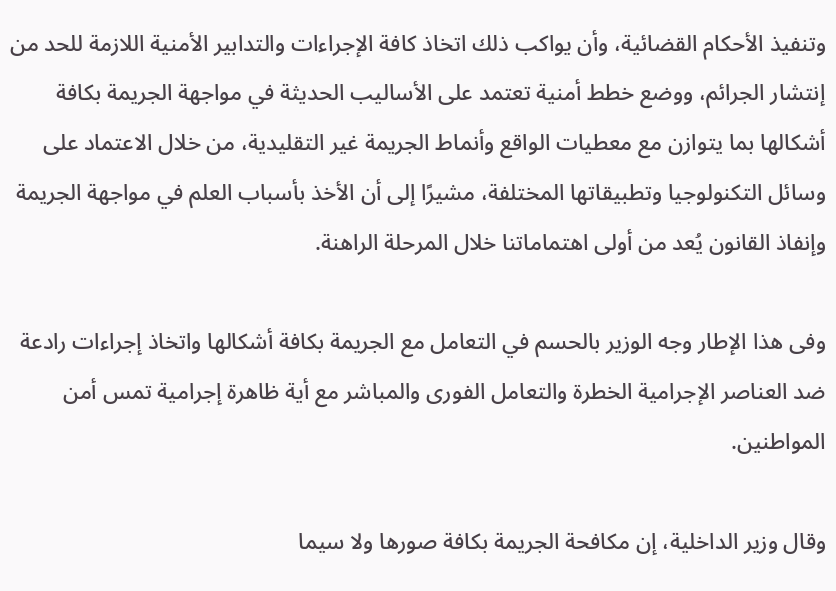وتنفيذ الأحكام القضائية، وأن يواكب ذلك اتخاذ كافة الإجراءات والتدابير الأمنية اللازمة للحد من إنتشار الجرائم، ووضع خطط أمنية تعتمد على الأساليب الحديثة في مواجهة الجريمة بكافة أشكالها بما يتوازن مع معطيات الواقع وأنماط الجريمة غير التقليدية، من خلال الاعتماد على وسائل التكنولوجيا وتطبيقاتها المختلفة، مشيرًا إلى أن الأخذ بأسباب العلم في مواجهة الجريمة وإنفاذ القانون يُعد من أولى اهتماماتنا خلال المرحلة الراهنة.

وفى هذا الإطار وجه الوزير بالحسم في التعامل مع الجريمة بكافة أشكالها واتخاذ إجراءات رادعة ضد العناصر الإجرامية الخطرة والتعامل الفورى والمباشر مع أية ظاهرة إجرامية تمس أمن المواطنين.

وقال وزير الداخلية، إن مكافحة الجريمة بكافة صورها ولا سيما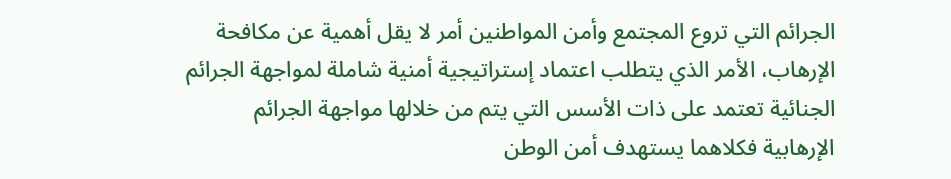الجرائم التي تروع المجتمع وأمن المواطنين أمر لا يقل أهمية عن مكافحة الإرهاب، الأمر الذي يتطلب اعتماد إستراتيجية أمنية شاملة لمواجهة الجرائم الجنائية تعتمد على ذات الأسس التي يتم من خلالها مواجهة الجرائم الإرهابية فكلاهما يستهدف أمن الوطن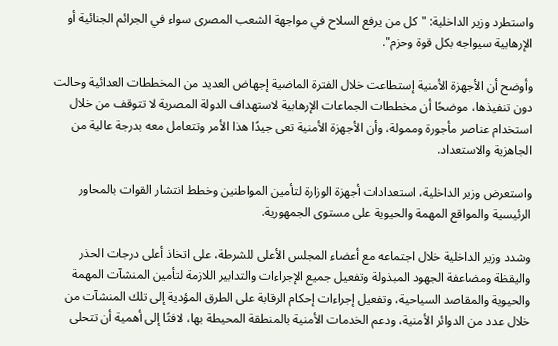واستطرد وزير الداخلية: "كل من يرفع السلاح في مواجهة الشعب المصرى سواء في الجرائم الجنائية أو الإرهابية سيواجه بكل قوة وحزم".

وأوضح أن الأجهزة الأمنية إستطاعت خلال الفترة الماضية إجهاض العديد من المخططات العدائية وحالت دون تنفيذها، موضحًا أن مخططات الجماعات الإرهابية لاستهداف الدولة المصرية لا تتوقف من خلال استخدام عناصر مأجورة وممولة، وأن الأجهزة الأمنية تعى جيدًا هذا الأمر وتتعامل معه بدرجة عالية من الجاهزية والاستعداد.

واستعرض وزير الداخلية، استعدادات أجهزة الوزارة لتأمين المواطنين وخطط انتشار القوات بالمحاور الرئيسية والمواقع المهمة والحيوية على مستوى الجمهورية.

وشدد وزير الداخلية خلال اجتماعه مع أعضاء المجلس الأعلى للشرطة، على اتخاذ أعلى درجات الحذر واليقظة ومضاعفة الجهود المبذولة وتفعيل جميع الإجراءات والتدابير اللازمة لتأمين المنشآت المهمة والحيوية والمقاصد السياحية، وتفعيل إجراءات إحكام الرقابة على الطرق المؤدية إلى تلك المنشآت من خلال عدد من الدوائر الأمنية، ودعم الخدمات الأمنية بالمنطقة المحيطة بها، لافتًا إلى أهمية أن تتحلى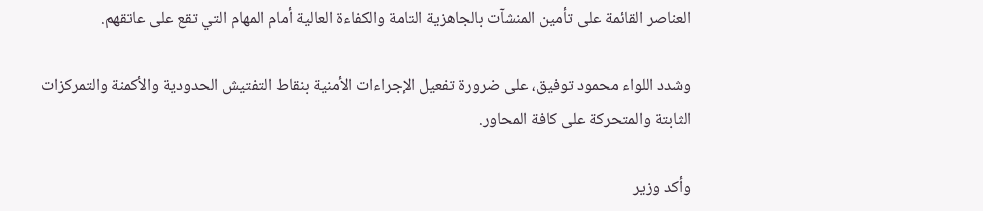العناصر القائمة على تأمين المنشآت بالجاهزية التامة والكفاءة العالية أمام المهام التي تقع على عاتقهم.

وشدد اللواء محمود توفيق، على ضرورة تفعيل الإجراءات الأمنية بنقاط التفتيش الحدودية والأكمنة والتمركزات الثابتة والمتحركة على كافة المحاور.

وأكد وزير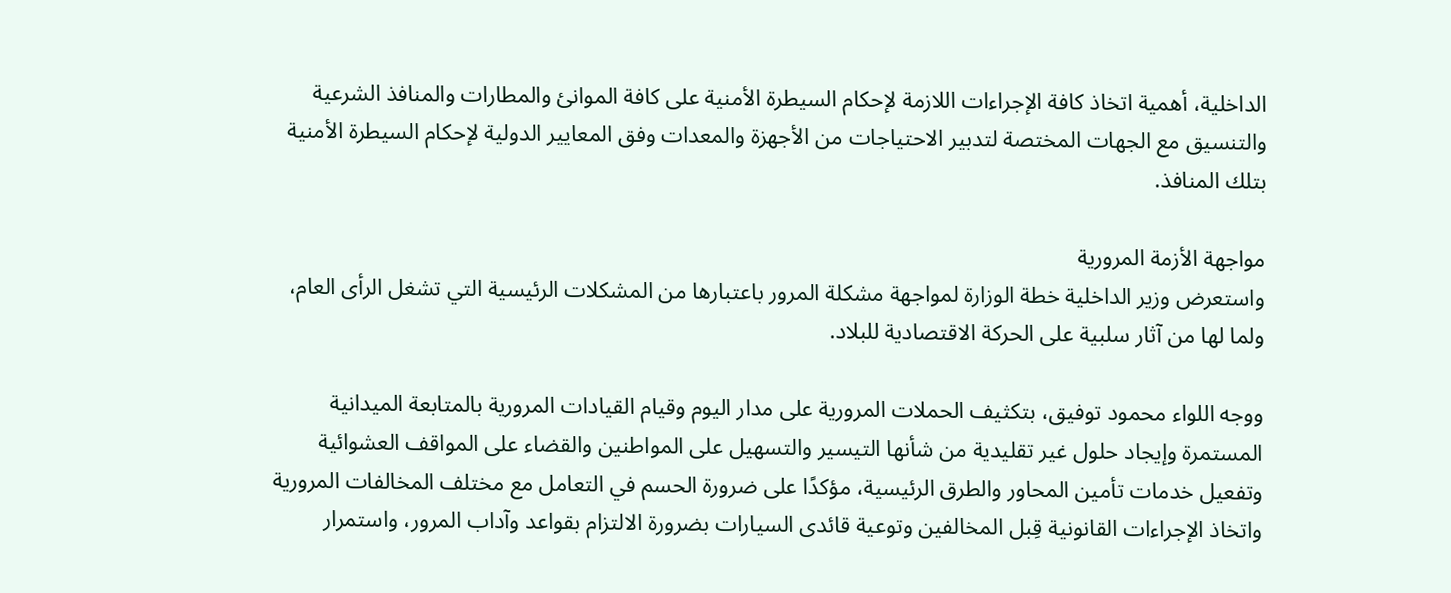الداخلية، أهمية اتخاذ كافة الإجراءات اللازمة لإحكام السيطرة الأمنية على كافة الموانئ والمطارات والمنافذ الشرعية والتنسيق مع الجهات المختصة لتدبير الاحتياجات من الأجهزة والمعدات وفق المعايير الدولية لإحكام السيطرة الأمنية بتلك المنافذ.

مواجهة الأزمة المرورية
واستعرض وزير الداخلية خطة الوزارة لمواجهة مشكلة المرور باعتبارها من المشكلات الرئيسية التي تشغل الرأى العام، ولما لها من آثار سلبية على الحركة الاقتصادية للبلاد.

ووجه اللواء محمود توفيق، بتكثيف الحملات المرورية على مدار اليوم وقيام القيادات المرورية بالمتابعة الميدانية المستمرة وإيجاد حلول غير تقليدية من شأنها التيسير والتسهيل على المواطنين والقضاء على المواقف العشوائية وتفعيل خدمات تأمين المحاور والطرق الرئيسية، مؤكدًا على ضرورة الحسم في التعامل مع مختلف المخالفات المرورية واتخاذ الإجراءات القانونية قِبل المخالفين وتوعية قائدى السيارات بضرورة الالتزام بقواعد وآداب المرور، واستمرار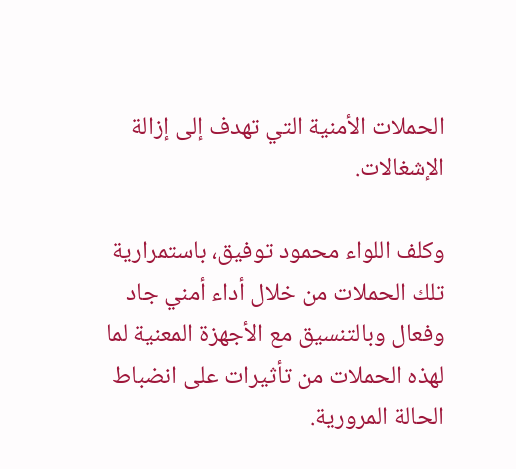الحملات الأمنية التي تهدف إلى إزالة الإشغالات.

وكلف اللواء محمود توفيق، باستمرارية تلك الحملات من خلال أداء أمني جاد وفعال وبالتنسيق مع الأجهزة المعنية لما لهذه الحملات من تأثيرات على انضباط الحالة المرورية.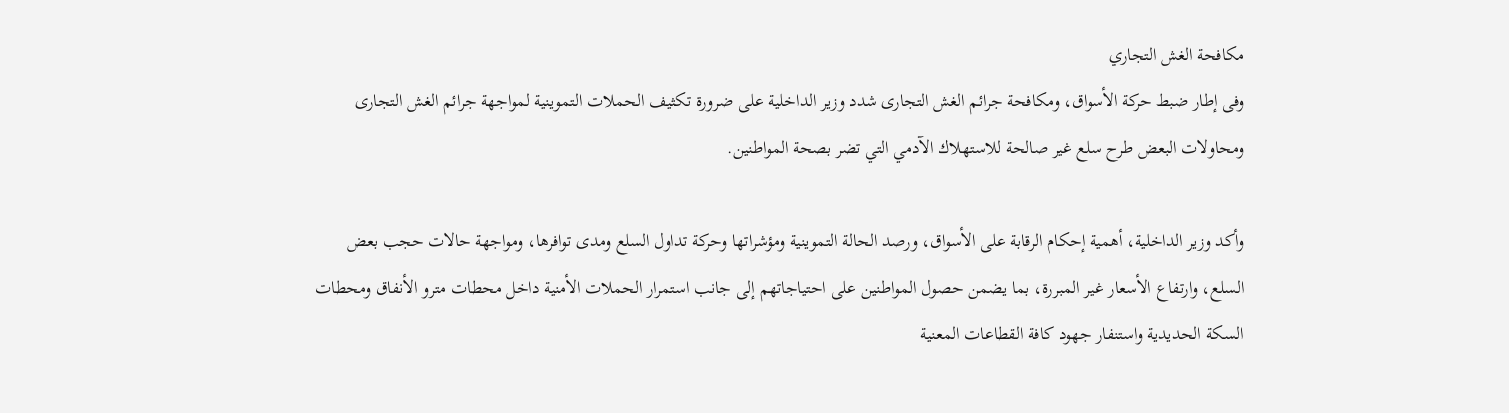مكافحة الغش التجاري
وفى إطار ضبط حركة الأسواق، ومكافحة جرائم الغش التجارى شدد وزير الداخلية على ضرورة تكثيف الحملات التموينية لمواجهة جرائم الغش التجارى ومحاولات البعض طرح سلع غير صالحة للاستهلاك الآدمي التي تضر بصحة المواطنين.

وأكد وزير الداخلية، أهمية إحكام الرقابة على الأسواق، ورصد الحالة التموينية ومؤشراتها وحركة تداول السلع ومدى توافرها، ومواجهة حالات حجب بعض السلع، وارتفاع الأسعار غير المبررة، بما يضمن حصول المواطنين على احتياجاتهم إلى جانب استمرار الحملات الأمنية داخل محطات مترو الأنفاق ومحطات السكة الحديدية واستنفار جهود كافة القطاعات المعنية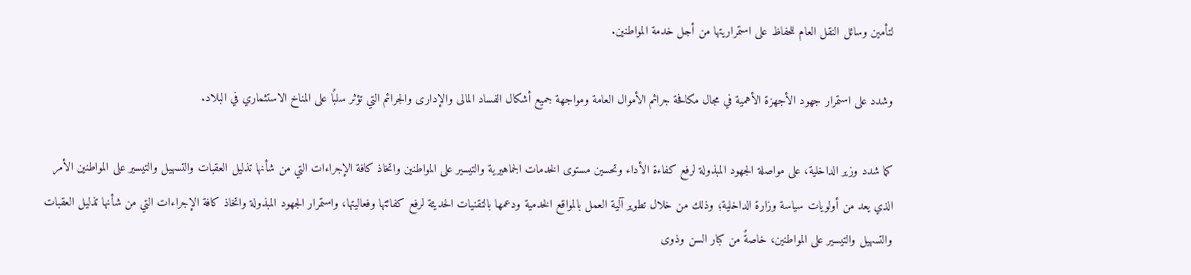لتأمين وسائل النقل العام للحفاظ على استمراريتها من أجل خدمة المواطنين.

وشدد على استمرار جهود الأجهزة الأهمية في مجال مكافحة جرائم الأموال العامة ومواجهة جميع أشكال الفساد المالى والإدارى والجرائم التي تؤثر سلبًا على المناخ الاستثماري في البلاد.

كما شدد وزير الداخلية، على مواصلة الجهود المبذولة لرفع كفاءة الأداء وتحسين مستوى الخدمات الجماهيرية والتيسير على المواطنين واتخاذ كافة الإجراءات التي من شأنها تذليل العقبات والتسهيل والتيسير على المواطنين الأمر الذي يعد من أولويات سياسة وزارة الداخلية؛ وذلك من خلال تطوير آلية العمل بالمواقع الخدمية ودعمها بالتقنيات الحديثة لرفع كفائتها وفعاليتها، واستمرار الجهود المبذولة واتخاذ كافة الإجراءات التي من شأنها تذليل العقبات والتسهيل والتيسير على المواطنين، خاصةً من كبار السن وذوى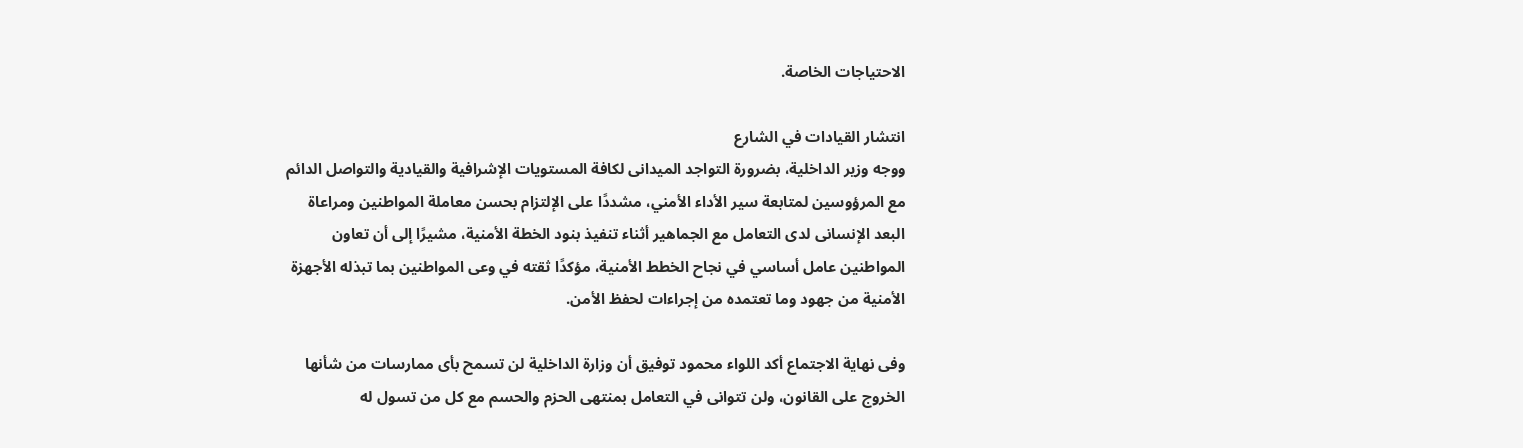الاحتياجات الخاصة.

انتشار القيادات في الشارع
ووجه وزير الداخلية، بضرورة التواجد الميدانى لكافة المستويات الإشرافية والقيادية والتواصل الدائم مع المرؤوسين لمتابعة سير الأداء الأمني، مشددًا على الإلتزام بحسن معاملة المواطنين ومراعاة البعد الإنسانى لدى التعامل مع الجماهير أثناء تنفيذ بنود الخطة الأمنية، مشيرًا إلى أن تعاون المواطنين عامل أساسي في نجاح الخطط الأمنية، مؤكدًا ثقته في وعى المواطنين بما تبذله الأجهزة الأمنية من جهود وما تعتمده من إجراءات لحفظ الأمن.

وفى نهاية الاجتماع أكد اللواء محمود توفيق أن وزارة الداخلية لن تسمح بأى ممارسات من شأنها الخروج على القانون، ولن تتوانى في التعامل بمنتهى الحزم والحسم مع كل من تسول له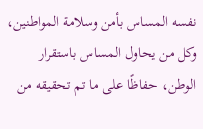نفسه المساس بأمن وسلامة المواطنين، وكل من يحاول المساس باستقرار الوطن، حفاظًا على ما تم تحقيقه من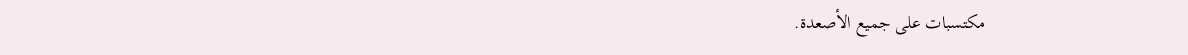مكتسبات على جميع الأصعدة.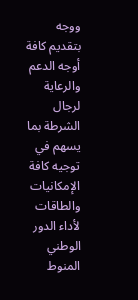ووجه بتقديم كافة أوجه الدعم والرعاية لرجال الشرطة بما يسهم في توجيه كافة الإمكانيات والطاقات لأداء الدور الوطني المنوط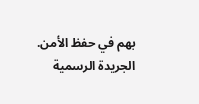بهم في حفظ الأمن.
الجريدة الرسمية